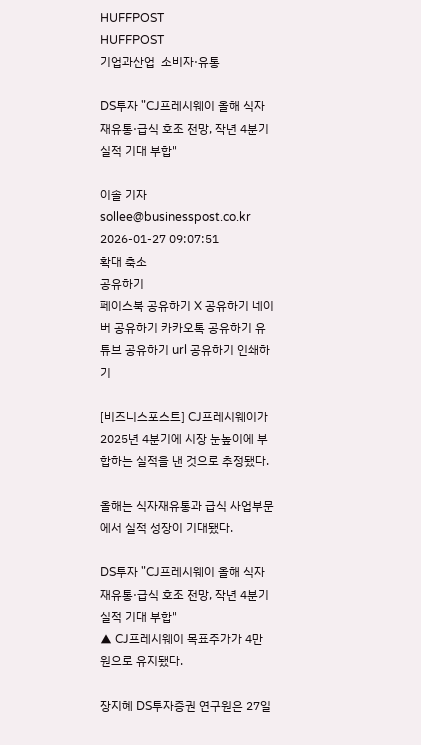HUFFPOST
HUFFPOST
기업과산업  소비자·유통

DS투자 "CJ프레시웨이 올해 식자재유통·급식 호조 전망, 작년 4분기 실적 기대 부합"

이솔 기자 sollee@businesspost.co.kr 2026-01-27 09:07:51
확대 축소
공유하기
페이스북 공유하기 X 공유하기 네이버 공유하기 카카오톡 공유하기 유튜브 공유하기 url 공유하기 인쇄하기

[비즈니스포스트] CJ프레시웨이가 2025년 4분기에 시장 눈높이에 부합하는 실적을 낸 것으로 추정됐다.

올해는 식자재유통과 급식 사업부문에서 실적 성장이 기대됐다.

DS투자 "CJ프레시웨이 올해 식자재유통·급식 호조 전망, 작년 4분기 실적 기대 부합"
▲ CJ프레시웨이 목표주가가 4만 원으로 유지됐다.

장지혜 DS투자증권 연구원은 27일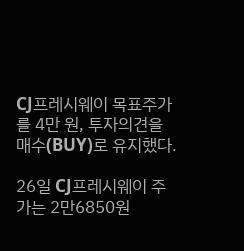CJ프레시웨이 목표주가를 4만 원, 투자의견을 매수(BUY)로 유지했다.

26일 CJ프레시웨이 주가는 2만6850원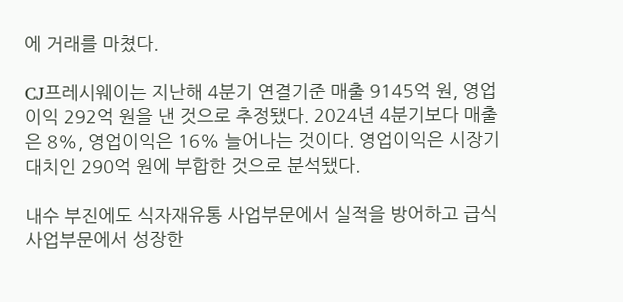에 거래를 마쳤다.

CJ프레시웨이는 지난해 4분기 연결기준 매출 9145억 원, 영업이익 292억 원을 낸 것으로 추정됐다. 2024년 4분기보다 매출은 8%, 영업이익은 16% 늘어나는 것이다. 영업이익은 시장기대치인 290억 원에 부합한 것으로 분석됐다.

내수 부진에도 식자재유통 사업부문에서 실적을 방어하고 급식 사업부문에서 성장한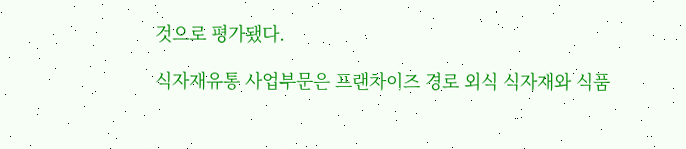것으로 평가됐다.

식자재유통 사업부문은 프랜차이즈 경로 외식 식자재와 식품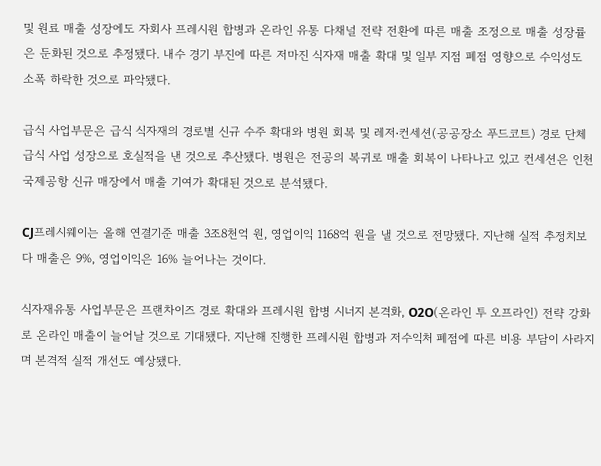및 원료 매출 성장에도 자회사 프레시원 합병과 온라인 유통 다채널 전략 전환에 따른 매출 조정으로 매출 성장률은 둔화된 것으로 추정됐다. 내수 경기 부진에 따른 저마진 식자재 매출 확대 및 일부 지점 폐점 영향으로 수익성도 소폭 하락한 것으로 파악됐다.

급식 사업부문은 급식 식자재의 경로별 신규 수주 확대와 병원 회복 및 레저ᐧ컨세션(공공장소 푸드코트) 경로 단체 급식 사업 성장으로 호실적을 낸 것으로 추산됐다. 병원은 전공의 복귀로 매출 회복이 나타나고 있고 컨세션은 인천국제공항 신규 매장에서 매출 기여가 확대된 것으로 분석됐다.

CJ프레시웨이는 올해 연결기준 매출 3조8천억 원, 영업이익 1168억 원을 낼 것으로 전망됐다. 지난해 실적 추정치보다 매출은 9%, 영업이익은 16% 늘어나는 것이다.

식자재유통 사업부문은 프랜차이즈 경로 확대와 프레시원 합병 시너지 본격화, O2O(온라인 투 오프라인) 전략 강화로 온라인 매출이 늘어날 것으로 기대됐다. 지난해 진행한 프레시원 합병과 저수익처 폐점에 따른 비용 부담이 사라지며 본격적 실적 개선도 예상됐다.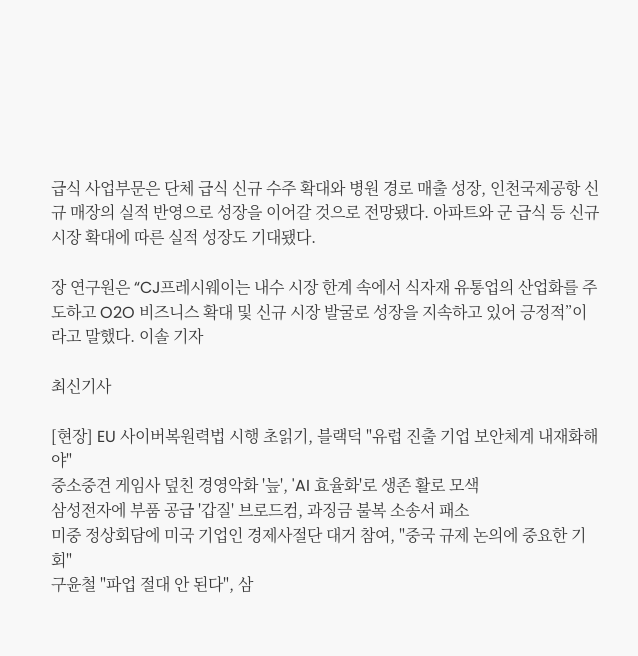급식 사업부문은 단체 급식 신규 수주 확대와 병원 경로 매출 성장, 인천국제공항 신규 매장의 실적 반영으로 성장을 이어갈 것으로 전망됐다. 아파트와 군 급식 등 신규 시장 확대에 따른 실적 성장도 기대됐다.

장 연구원은 “CJ프레시웨이는 내수 시장 한계 속에서 식자재 유통업의 산업화를 주도하고 O2O 비즈니스 확대 및 신규 시장 발굴로 성장을 지속하고 있어 긍정적”이라고 말했다. 이솔 기자

최신기사

[현장] EU 사이버복원력법 시행 초읽기, 블랙덕 "유럽 진출 기업 보안체계 내재화해야"
중소중견 게임사 덮친 경영악화 '늪', 'AI 효율화'로 생존 활로 모색
삼성전자에 부품 공급 '갑질' 브로드컴, 과징금 불복 소송서 패소
미중 정상회담에 미국 기업인 경제사절단 대거 참여, "중국 규제 논의에 중요한 기회"
구윤철 "파업 절대 안 된다", 삼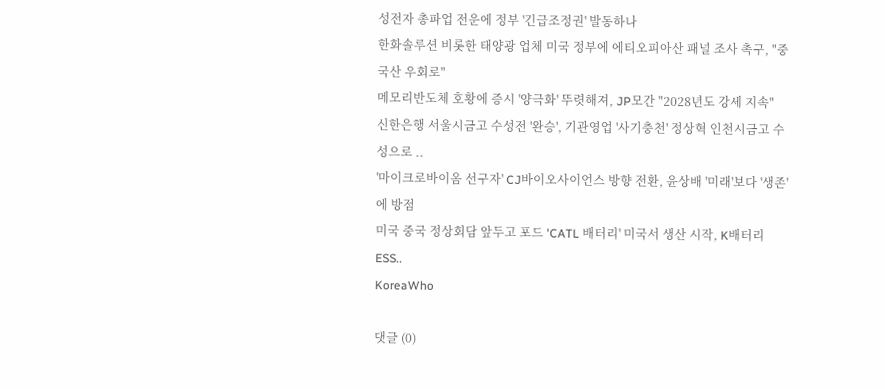성전자 총파업 전운에 정부 '긴급조정권' 발동하나
한화솔루션 비롯한 태양광 업체 미국 정부에 에티오피아산 패널 조사 촉구, "중국산 우회로"
메모리반도체 호황에 증시 '양극화' 뚜렷해져, JP모간 "2028년도 강세 지속"
신한은행 서울시금고 수성전 '완승', 기관영업 '사기충천' 정상혁 인천시금고 수성으로 ..
'마이크로바이옴 선구자' CJ바이오사이언스 방향 전환, 윤상배 '미래'보다 '생존'에 방점
미국 중국 정상회담 앞두고 포드 'CATL 배터리' 미국서 생산 시작, K배터리 ESS..
KoreaWho

댓글 (0)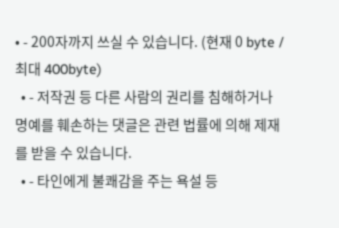• - 200자까지 쓰실 수 있습니다. (현재 0 byte / 최대 400byte)
  • - 저작권 등 다른 사람의 권리를 침해하거나 명예를 훼손하는 댓글은 관련 법률에 의해 제재를 받을 수 있습니다.
  • - 타인에게 불쾌감을 주는 욕설 등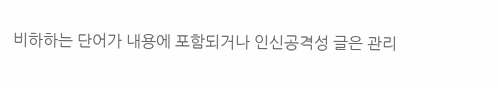비하하는 단어가 내용에 포함되거나 인신공격성 글은 관리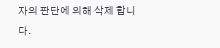자의 판단에 의해 삭제 합니다.